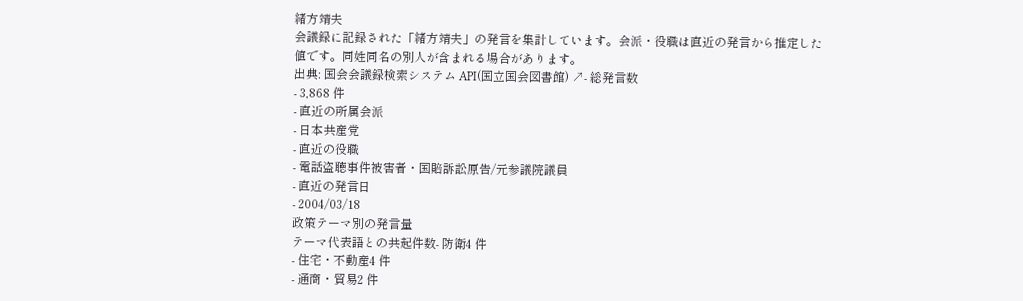緒方靖夫
会議録に記録された「緒方靖夫」の発言を集計しています。会派・役職は直近の発言から推定した値です。同姓同名の別人が含まれる場合があります。
出典: 国会会議録検索システム API(国立国会図書館) ↗- 総発言数
- 3,868 件
- 直近の所属会派
- 日本共産党
- 直近の役職
- 電話盗聴事件被害者・国賠訴訟原告/元参議院議員
- 直近の発言日
- 2004/03/18
政策テーマ別の発言量
テーマ代表語との共起件数- 防衛4 件
- 住宅・不動産4 件
- 通商・貿易2 件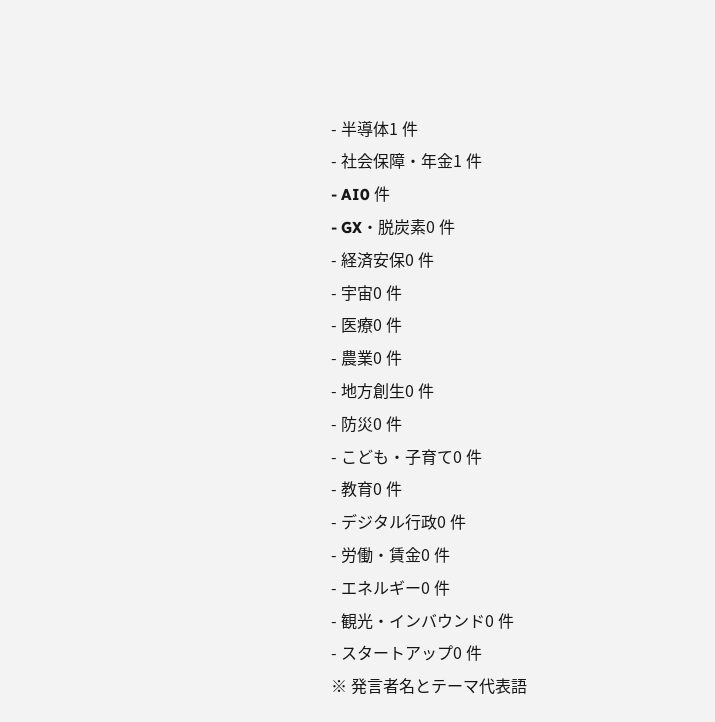- 半導体1 件
- 社会保障・年金1 件
- AI0 件
- GX・脱炭素0 件
- 経済安保0 件
- 宇宙0 件
- 医療0 件
- 農業0 件
- 地方創生0 件
- 防災0 件
- こども・子育て0 件
- 教育0 件
- デジタル行政0 件
- 労働・賃金0 件
- エネルギー0 件
- 観光・インバウンド0 件
- スタートアップ0 件
※ 発言者名とテーマ代表語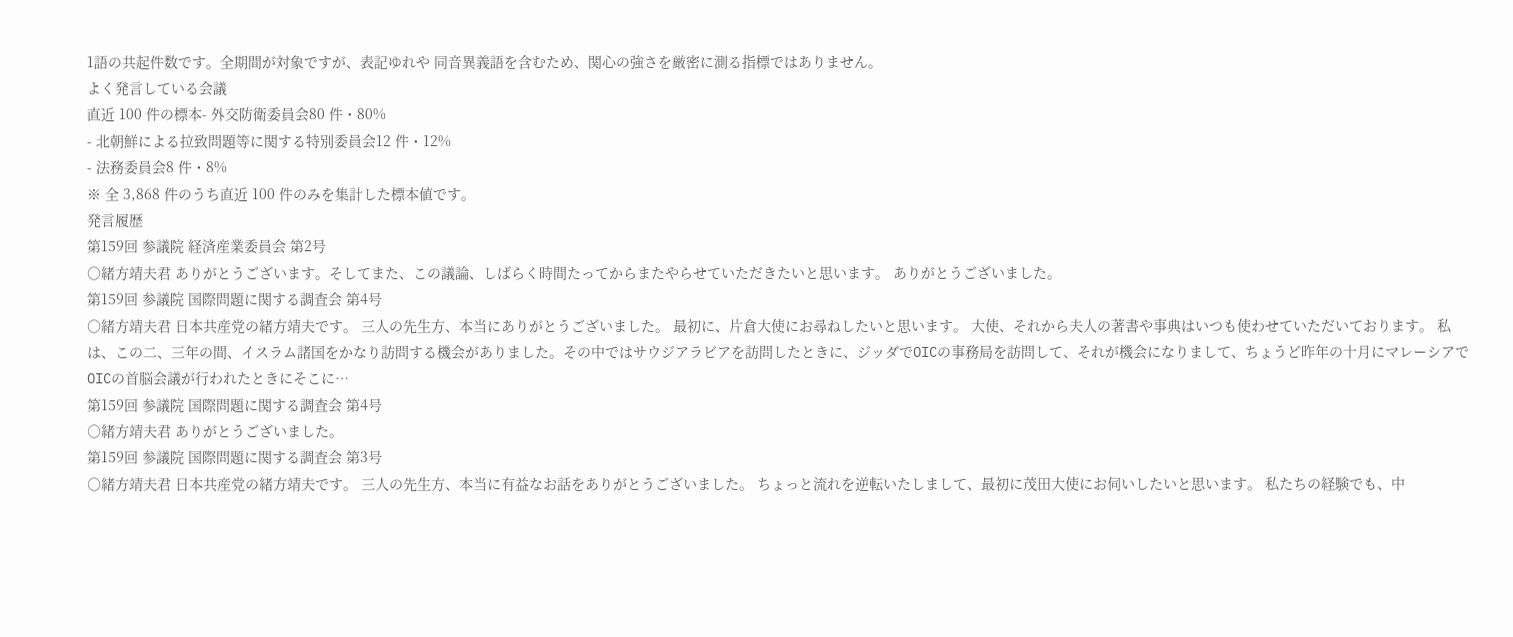1語の共起件数です。全期間が対象ですが、表記ゆれや 同音異義語を含むため、関心の強さを厳密に測る指標ではありません。
よく発言している会議
直近 100 件の標本- 外交防衛委員会80 件・80%
- 北朝鮮による拉致問題等に関する特別委員会12 件・12%
- 法務委員会8 件・8%
※ 全 3,868 件のうち直近 100 件のみを集計した標本値です。
発言履歴
第159回 参議院 経済産業委員会 第2号
○緒方靖夫君 ありがとうございます。そしてまた、この議論、しばらく時間たってからまたやらせていただきたいと思います。 ありがとうございました。
第159回 参議院 国際問題に関する調査会 第4号
○緒方靖夫君 日本共産党の緒方靖夫です。 三人の先生方、本当にありがとうございました。 最初に、片倉大使にお尋ねしたいと思います。 大使、それから夫人の著書や事典はいつも使わせていただいております。 私は、この二、三年の間、イスラム諸国をかなり訪問する機会がありました。その中ではサウジアラビアを訪問したときに、ジッダでOICの事務局を訪問して、それが機会になりまして、ちょうど昨年の十月にマレーシアでOICの首脳会議が行われたときにそこに…
第159回 参議院 国際問題に関する調査会 第4号
○緒方靖夫君 ありがとうございました。
第159回 参議院 国際問題に関する調査会 第3号
○緒方靖夫君 日本共産党の緒方靖夫です。 三人の先生方、本当に有益なお話をありがとうございました。 ちょっと流れを逆転いたしまして、最初に茂田大使にお伺いしたいと思います。 私たちの経験でも、中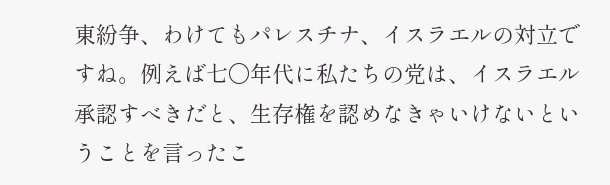東紛争、わけてもパレスチナ、イスラエルの対立ですね。例えば七〇年代に私たちの党は、イスラエル承認すべきだと、生存権を認めなきゃいけないということを言ったこ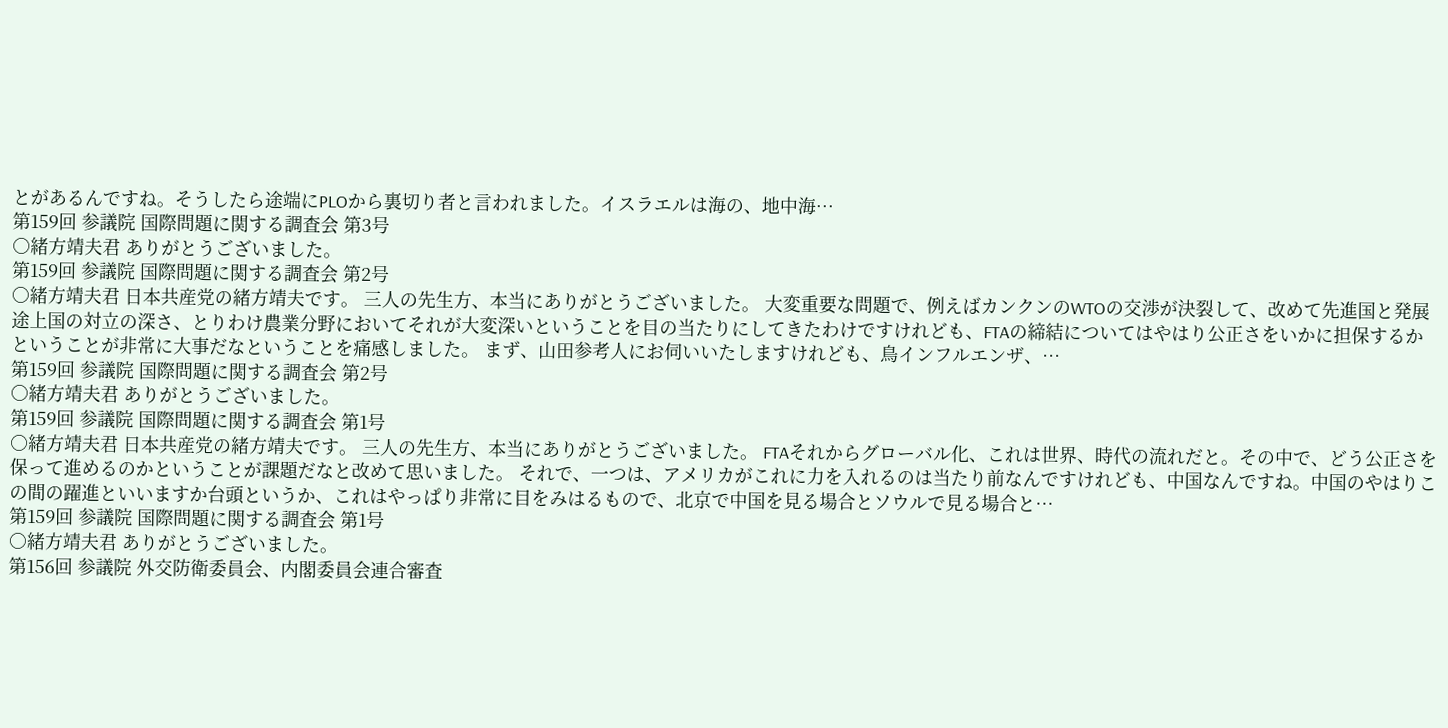とがあるんですね。そうしたら途端にPLOから裏切り者と言われました。イスラエルは海の、地中海…
第159回 参議院 国際問題に関する調査会 第3号
○緒方靖夫君 ありがとうございました。
第159回 参議院 国際問題に関する調査会 第2号
○緒方靖夫君 日本共産党の緒方靖夫です。 三人の先生方、本当にありがとうございました。 大変重要な問題で、例えばカンクンのWTOの交渉が決裂して、改めて先進国と発展途上国の対立の深さ、とりわけ農業分野においてそれが大変深いということを目の当たりにしてきたわけですけれども、FTAの締結についてはやはり公正さをいかに担保するかということが非常に大事だなということを痛感しました。 まず、山田参考人にお伺いいたしますけれども、鳥インフルエンザ、…
第159回 参議院 国際問題に関する調査会 第2号
○緒方靖夫君 ありがとうございました。
第159回 参議院 国際問題に関する調査会 第1号
○緒方靖夫君 日本共産党の緒方靖夫です。 三人の先生方、本当にありがとうございました。 FTAそれからグローバル化、これは世界、時代の流れだと。その中で、どう公正さを保って進めるのかということが課題だなと改めて思いました。 それで、一つは、アメリカがこれに力を入れるのは当たり前なんですけれども、中国なんですね。中国のやはりこの間の躍進といいますか台頭というか、これはやっぱり非常に目をみはるもので、北京で中国を見る場合とソウルで見る場合と…
第159回 参議院 国際問題に関する調査会 第1号
○緒方靖夫君 ありがとうございました。
第156回 参議院 外交防衛委員会、内閣委員会連合審査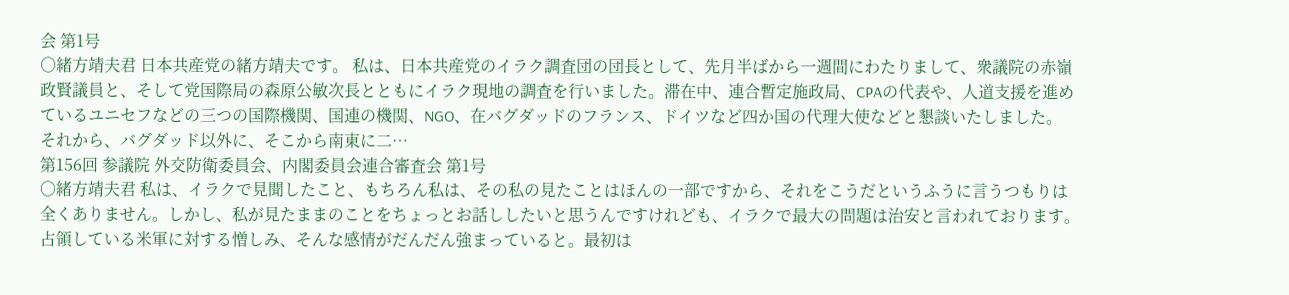会 第1号
○緒方靖夫君 日本共産党の緒方靖夫です。 私は、日本共産党のイラク調査団の団長として、先月半ばから一週間にわたりまして、衆議院の赤嶺政賢議員と、そして党国際局の森原公敏次長とともにイラク現地の調査を行いました。滞在中、連合暫定施政局、CPAの代表や、人道支援を進めているユニセフなどの三つの国際機関、国連の機関、NGO、在バグダッドのフランス、ドイツなど四か国の代理大使などと懇談いたしました。 それから、バグダッド以外に、そこから南東に二…
第156回 参議院 外交防衛委員会、内閣委員会連合審査会 第1号
○緒方靖夫君 私は、イラクで見聞したこと、もちろん私は、その私の見たことはほんの一部ですから、それをこうだというふうに言うつもりは全くありません。しかし、私が見たままのことをちょっとお話ししたいと思うんですけれども、イラクで最大の問題は治安と言われております。占領している米軍に対する憎しみ、そんな感情がだんだん強まっていると。最初は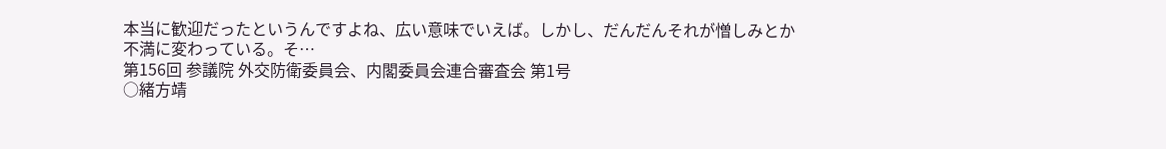本当に歓迎だったというんですよね、広い意味でいえば。しかし、だんだんそれが憎しみとか不満に変わっている。そ…
第156回 参議院 外交防衛委員会、内閣委員会連合審査会 第1号
○緒方靖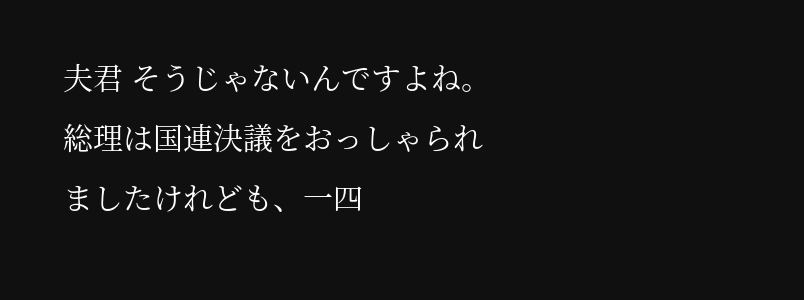夫君 そうじゃないんですよね。総理は国連決議をおっしゃられましたけれども、一四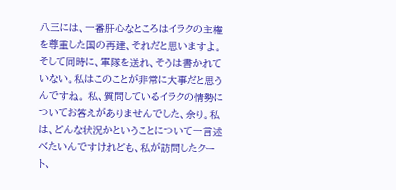八三には、一番肝心なところはイラクの主権を尊重した国の再建、それだと思いますよ。そして同時に、軍隊を送れ、そうは書かれていない。私はこのことが非常に大事だと思うんですね。 私、質問しているイラクの情勢についてお答えがありませんでした、余り。私は、どんな状況かということについて一言述べたいんですけれども、私が訪問したクート、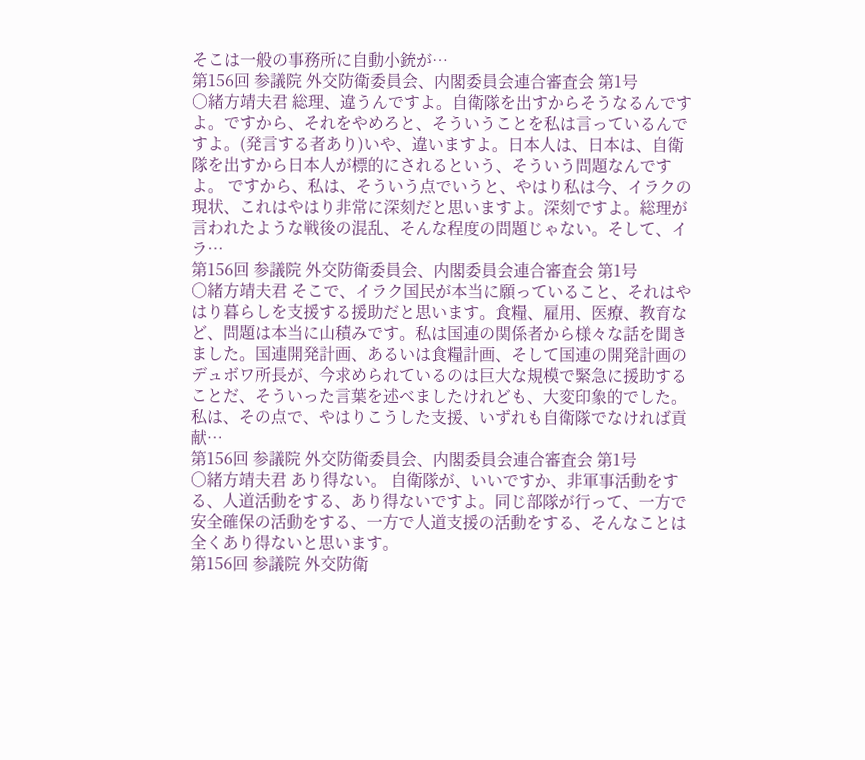そこは一般の事務所に自動小銃が…
第156回 参議院 外交防衛委員会、内閣委員会連合審査会 第1号
○緒方靖夫君 総理、違うんですよ。自衛隊を出すからそうなるんですよ。ですから、それをやめろと、そういうことを私は言っているんですよ。(発言する者あり)いや、違いますよ。日本人は、日本は、自衛隊を出すから日本人が標的にされるという、そういう問題なんですよ。 ですから、私は、そういう点でいうと、やはり私は今、イラクの現状、これはやはり非常に深刻だと思いますよ。深刻ですよ。総理が言われたような戦後の混乱、そんな程度の問題じゃない。そして、イラ…
第156回 参議院 外交防衛委員会、内閣委員会連合審査会 第1号
○緒方靖夫君 そこで、イラク国民が本当に願っていること、それはやはり暮らしを支援する援助だと思います。食糧、雇用、医療、教育など、問題は本当に山積みです。私は国連の関係者から様々な話を聞きました。国連開発計画、あるいは食糧計画、そして国連の開発計画のデュボワ所長が、今求められているのは巨大な規模で緊急に援助することだ、そういった言葉を述べましたけれども、大変印象的でした。 私は、その点で、やはりこうした支援、いずれも自衛隊でなければ貢献…
第156回 参議院 外交防衛委員会、内閣委員会連合審査会 第1号
○緒方靖夫君 あり得ない。 自衛隊が、いいですか、非軍事活動をする、人道活動をする、あり得ないですよ。同じ部隊が行って、一方で安全確保の活動をする、一方で人道支援の活動をする、そんなことは全くあり得ないと思います。
第156回 参議院 外交防衛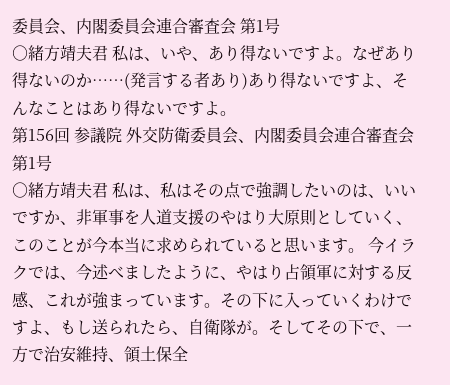委員会、内閣委員会連合審査会 第1号
○緒方靖夫君 私は、いや、あり得ないですよ。なぜあり得ないのか……(発言する者あり)あり得ないですよ、そんなことはあり得ないですよ。
第156回 参議院 外交防衛委員会、内閣委員会連合審査会 第1号
○緒方靖夫君 私は、私はその点で強調したいのは、いいですか、非軍事を人道支援のやはり大原則としていく、このことが今本当に求められていると思います。 今イラクでは、今述べましたように、やはり占領軍に対する反感、これが強まっています。その下に入っていくわけですよ、もし送られたら、自衛隊が。そしてその下で、一方で治安維持、領土保全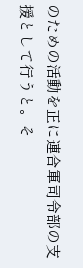のための活動を正に連合軍司令部の支援として行うと。そ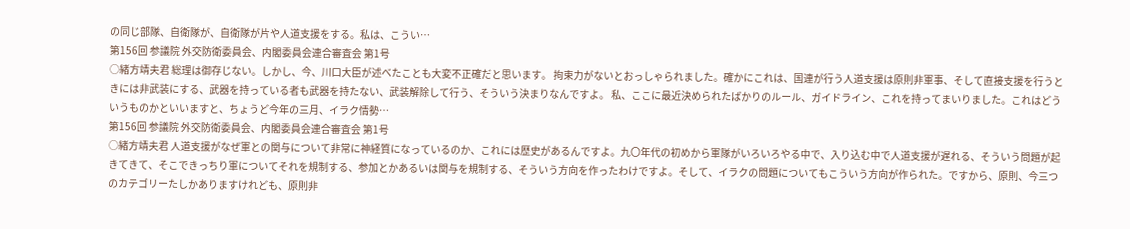の同じ部隊、自衛隊が、自衛隊が片や人道支援をする。私は、こうい…
第156回 参議院 外交防衛委員会、内閣委員会連合審査会 第1号
○緒方靖夫君 総理は御存じない。しかし、今、川口大臣が述べたことも大変不正確だと思います。 拘束力がないとおっしゃられました。確かにこれは、国連が行う人道支援は原則非軍事、そして直接支援を行うときには非武装にする、武器を持っている者も武器を持たない、武装解除して行う、そういう決まりなんですよ。 私、ここに最近決められたばかりのルール、ガイドライン、これを持ってまいりました。これはどういうものかといいますと、ちょうど今年の三月、イラク情勢…
第156回 参議院 外交防衛委員会、内閣委員会連合審査会 第1号
○緒方靖夫君 人道支援がなぜ軍との関与について非常に神経質になっているのか、これには歴史があるんですよ。九〇年代の初めから軍隊がいろいろやる中で、入り込む中で人道支援が遅れる、そういう問題が起きてきて、そこできっちり軍についてそれを規制する、参加とかあるいは関与を規制する、そういう方向を作ったわけですよ。そして、イラクの問題についてもこういう方向が作られた。ですから、原則、今三つのカテゴリーたしかありますけれども、原則非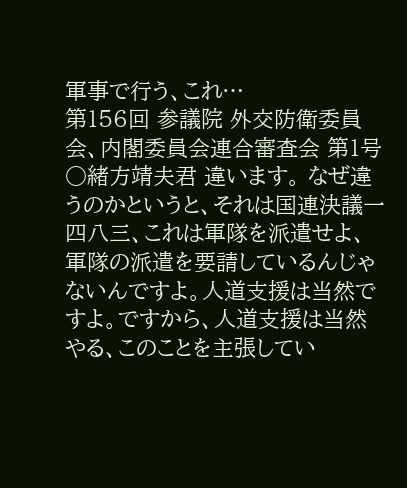軍事で行う、これ…
第156回 参議院 外交防衛委員会、内閣委員会連合審査会 第1号
○緒方靖夫君 違います。 なぜ違うのかというと、それは国連決議一四八三、これは軍隊を派遣せよ、軍隊の派遣を要請しているんじゃないんですよ。人道支援は当然ですよ。ですから、人道支援は当然やる、このことを主張してい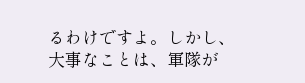るわけですよ。しかし、大事なことは、軍隊が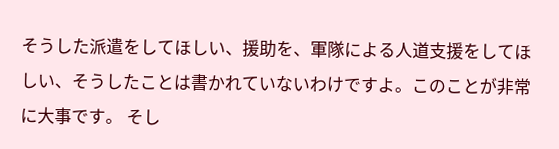そうした派遣をしてほしい、援助を、軍隊による人道支援をしてほしい、そうしたことは書かれていないわけですよ。このことが非常に大事です。 そし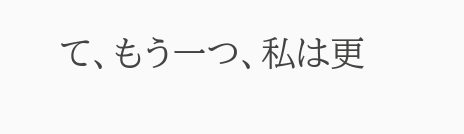て、もう一つ、私は更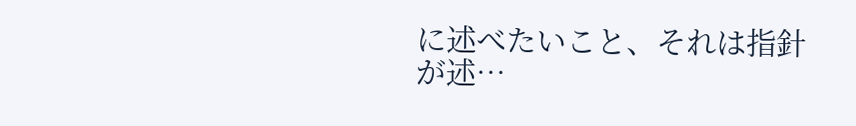に述べたいこと、それは指針が述…